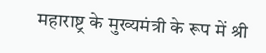महाराष्ट्र के मुख्यमंत्री के रूप में श्री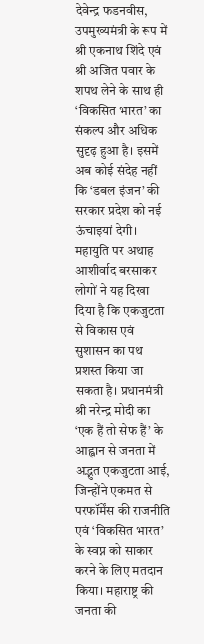देवेन्द्र फडनवीस, उपमुख्यमंत्री के रूप में श्री एकनाथ शिंदे एवं श्री अजित पवार के शपथ लेने के साथ ही ‘विकसित भारत’ का संकल्प और अधिक सुदृढ़ हुआ है। इसमें अब कोई संदेह नहीं कि ‘डबल इंजन’ की सरकार प्रदेश को नई ऊंचाइयां देगी। महायुति पर अथाह आशीर्वाद बरसाकर लोगों ने यह दिखा दिया है कि एकजुटता से विकास एवं सुशासन का पथ प्रशस्त किया जा सकता है। प्रधानमंत्री श्री नरेन्द्र मोदी का ‘एक हैं तो सेफ हैं’ के आह्वान से जनता में अद्भुत एकजुटता आई, जिन्होंने एकमत से परफॉर्मेंस की राजनीति एवं ‘विकसित भारत’ के स्वप्न को साकार करने के लिए मतदान किया। महाराष्ट्र की जनता की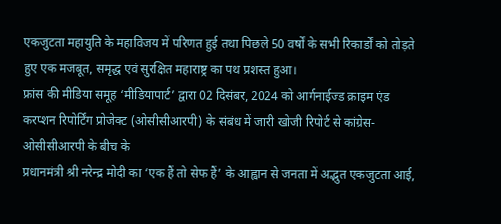एकजुटता महायुति के महाविजय में परिणत हुई तथा पिछले 50 वर्षों के सभी रिकार्डों को तोड़ते हुए एक मजबूत, समृद्ध एवं सुरक्षित महाराष्ट्र का पथ प्रशस्त हुआ।
फ्रांस की मीडिया समूह ‘मीडियापार्ट’ द्वारा 02 दिसंबर, 2024 को आर्गनाईज्ड क्राइम एंड करप्शन रिपोर्टिंग प्रोजेक्ट (ओसीसीआरपी) के संबंध में जारी खोजी रिपोर्ट से कांग्रेस-ओसीसीआरपी के बीच के
प्रधानमंत्री श्री नरेन्द्र मोदी का ‘एक हैं तो सेफ हैं’ के आह्वान से जनता में अद्भुत एकजुटता आई,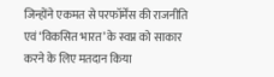जिन्होंने एकमत से परफॉर्मेंस की राजनीति एवं ‘विकसित भारत’ के स्वप्न को साकार करने के लिए मतदान किया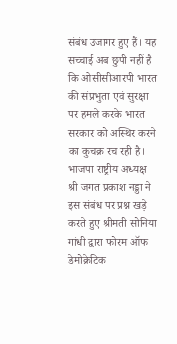संबंध उजागर हुए हैं। यह सच्चाई अब छुपी नहीं है कि ओसीसीआरपी भारत की संप्रभुता एवं सुरक्षा पर हमले करके भारत सरकार को अस्थिर करने का कुचक्र रच रही है। भाजपा राष्ट्रीय अध्यक्ष श्री जगत प्रकाश नड्डा ने इस संबंध पर प्रश्न खड़े करते हुए श्रीमती सोनिया गांधी द्वारा फोरम ऑफ डेमोक्रेटिक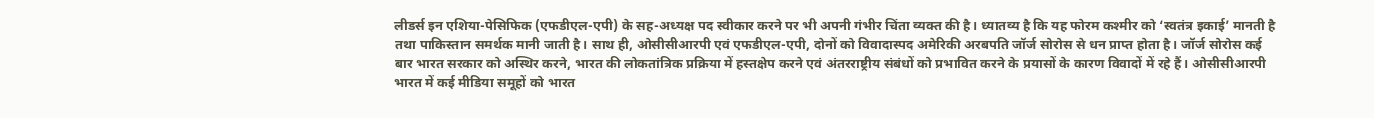लीडर्स इन एशिया-पेसिफिक (एफडीएल-एपी) के सह-अध्यक्ष पद स्वीकार करने पर भी अपनी गंभीर चिंता व्यक्त की है। ध्यातव्य है कि यह फोरम कश्मीर को ‘स्वतंत्र इकाई’ मानती है तथा पाकिस्तान समर्थक मानी जाती है। साथ ही, ओसीसीआरपी एवं एफडीएल-एपी, दोनों को विवादास्पद अमेरिकी अरबपति जॉर्ज सोरोस से धन प्राप्त होता है। जॉर्ज सोरोस कई बार भारत सरकार को अस्थिर करने, भारत की लोकतांत्रिक प्रक्रिया में हस्तक्षेप करने एवं अंतरराष्ट्रीय संबंधों को प्रभावित करने के प्रयासों के कारण विवादों में रहे हैं। ओसीसीआरपी भारत में कई मीडिया समूहों को भारत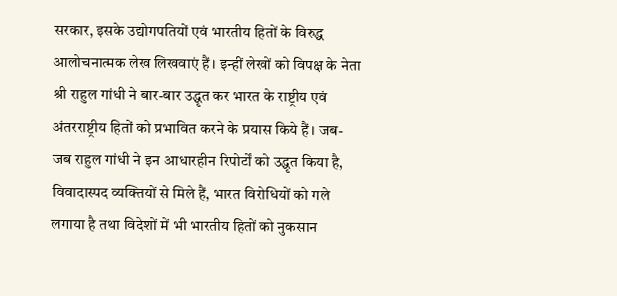सरकार, इसके उद्योगपतियों एवं भारतीय हितों के विरुद्ध आलोचनात्मक लेख लिखवाएं हैं। इन्हीं लेखों को विपक्ष के नेता श्री राहुल गांधी ने बार-बार उद्धृत कर भारत के राष्ट्रीय एवं अंतरराष्ट्रीय हितों को प्रभावित करने के प्रयास किये हैं। जब-जब राहुल गांधी ने इन आधारहीन रिपोर्टों को उद्धृत किया है, विवादास्पद व्यक्तियों से मिले हैं, भारत विरोधियों को गले लगाया है तथा विदेशों में भी भारतीय हितों को नुकसान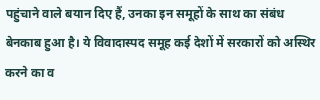पहुंचाने वाले बयान दिए हैं, उनका इन समूहों के साथ का संबंध बेनकाब हुआ है। ये विवादास्पद समूह कई देशों में सरकारों को अस्थिर करने का व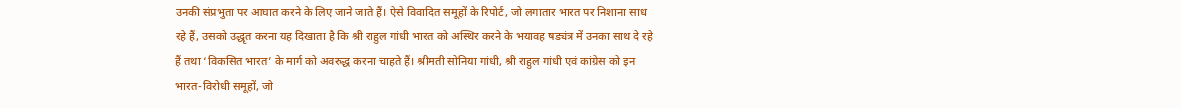उनकी संप्रभुता पर आघात करने के लिए जाने जाते हैं। ऐसे विवादित समूहों के रिपोर्ट, जो लगातार भारत पर निशाना साध रहे हैं, उसको उद्धृत करना यह दिखाता है कि श्री राहुल गांधी भारत को अस्थिर करने के भयावह षड्यंत्र में उनका साथ दे रहे हैं तथा ‘विकसित भारत’ के मार्ग को अवरुद्ध करना चाहते हैं। श्रीमती सोनिया गांधी, श्री राहुल गांधी एवं कांग्रेस को इन भारत-विरोधी समूहों, जो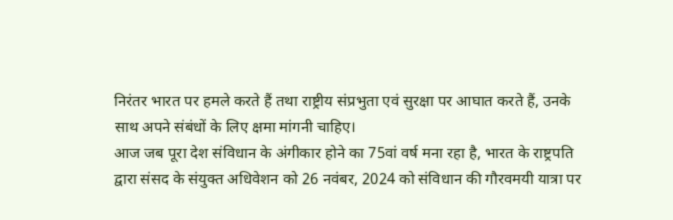निरंतर भारत पर हमले करते हैं तथा राष्ट्रीय संप्रभुता एवं सुरक्षा पर आघात करते हैं, उनके साथ अपने संबंधों के लिए क्षमा मांगनी चाहिए।
आज जब पूरा देश संविधान के अंगीकार होने का 75वां वर्ष मना रहा है, भारत के राष्ट्रपति द्वारा संसद के संयुक्त अधिवेशन को 26 नवंबर, 2024 को संविधान की गौरवमयी यात्रा पर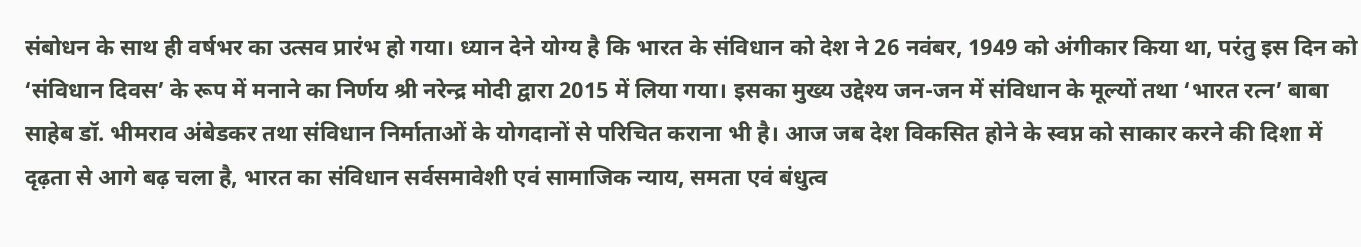संबोधन के साथ ही वर्षभर का उत्सव प्रारंभ हो गया। ध्यान देने योग्य है कि भारत के संविधान को देश ने 26 नवंबर, 1949 को अंगीकार किया था, परंतु इस दिन को ‘संविधान दिवस’ के रूप में मनाने का निर्णय श्री नरेन्द्र मोदी द्वारा 2015 में लिया गया। इसका मुख्य उद्देश्य जन-जन में संविधान के मूल्यों तथा ‘भारत रत्न’ बाबा साहेब डॉ. भीमराव अंबेडकर तथा संविधान निर्माताओं के योगदानों से परिचित कराना भी है। आज जब देश विकसित होने के स्वप्न को साकार करने की दिशा में दृढ़ता से आगे बढ़ चला है, भारत का संविधान सर्वसमावेशी एवं सामाजिक न्याय, समता एवं बंधुत्व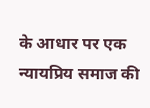के आधार पर एक न्यायप्रिय समाज की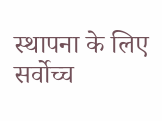स्थापना के लिए सर्वोच्च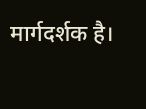मार्गदर्शक है।